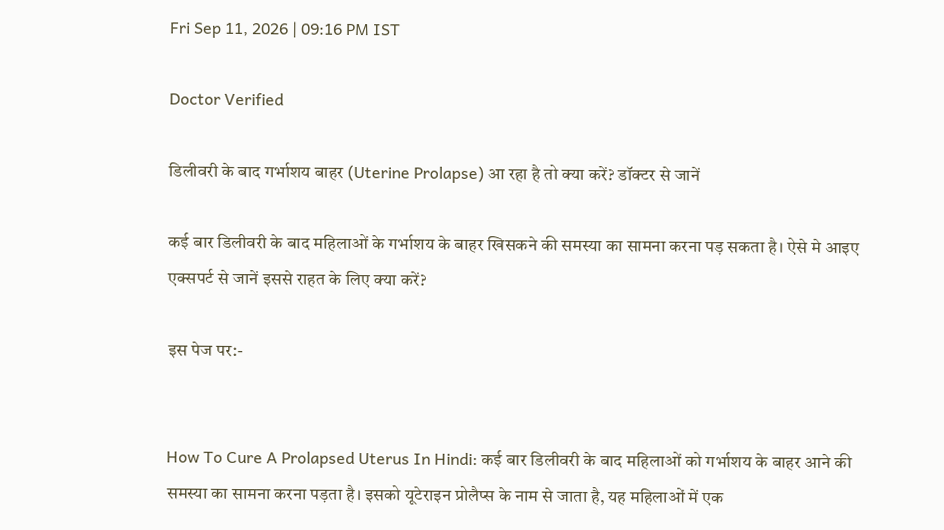Fri Sep 11, 2026 | 09:16 PM IST

Doctor Verified

डिलीवरी के बाद गर्भाशय बाहर (Uterine Prolapse) आ रहा है तो क्या करें? डॉक्टर से जानें

कई बार डिलीवरी के बाद महिलाओं के गर्भाशय के बाहर खिसकने की समस्या का सामना करना पड़ सकता है। ऐसे मे आइए एक्सपर्ट से जानें इससे राहत के लिए क्या करें?

इस पेज पर:-


How To Cure A Prolapsed Uterus In Hindi: कई बार डिलीवरी के बाद महिलाओं को गर्भाशय के बाहर आने की समस्या का सामना करना पड़ता है। इसको यूटेराइन प्रोलैप्स के नाम से जाता है, यह महिलाओं में एक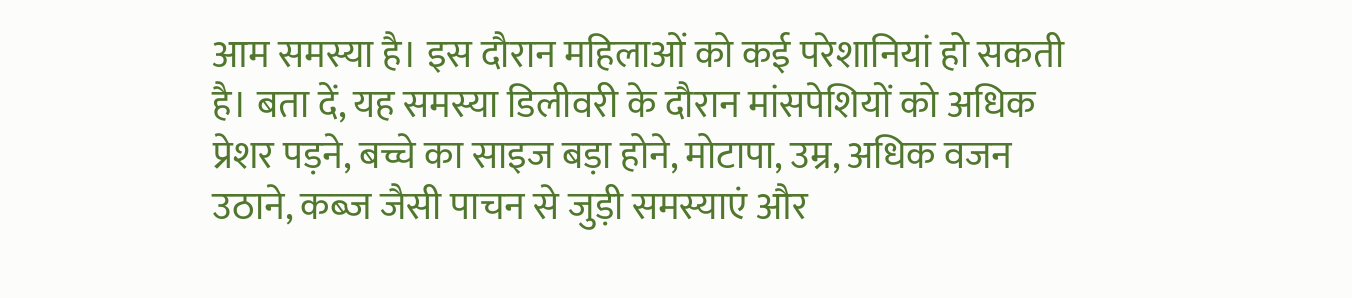आम समस्या है। इस दौरान महिलाओं को कई परेशानियां हो सकती है। बता दें, यह समस्या डिलीवरी के दौरान मांसपेशियों को अधिक प्रेशर पड़ने, बच्चे का साइज बड़ा होने, मोटापा, उम्र, अधिक वजन उठाने, कब्ज जैसी पाचन से जुड़ी समस्याएं और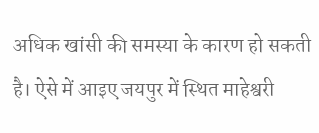अधिक खांसी की समस्या के कारण हो सकती है। ऐसे में आइए जयपुर में स्थित माहेश्वरी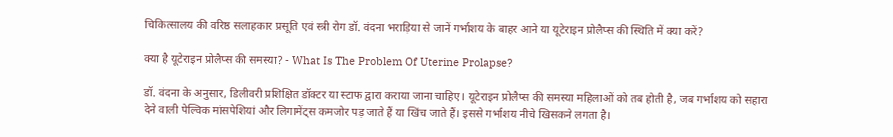चिकित्सालय की वरिष्ठ सलाहकार प्रसूति एवं स्त्री रोग डॉ. वंदना भराड़िया से जानें गर्भाशय के बाहर आने या यूटेराइन प्रोलैप्स की स्थिति में क्या करें?

क्या है यूटेराइन प्रोलैप्स की समस्या? - What Is The Problem Of Uterine Prolapse?

डॉ. वंदना के अनुसार, डिलीवरी प्रशिक्षित डॉक्टर या स्टाफ द्वारा कराया जाना चाहिए। यूटेराइन प्रोलैप्स की समस्या महिलाओं को तब होती है, जब गर्भाशय को सहारा देने वाली पेल्विक मांसपेशियां और लिगामेंट्स कमजोर पड़ जाते हैं या खिंच जाते हैं। इससे गर्भाशय नीचे खिसकने लगता है।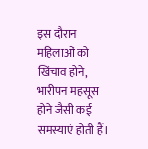इस दौरान महिलाओं को खिंचाव होने, भारीपन महसूस होने जैसी कई समस्याएं होती हैं।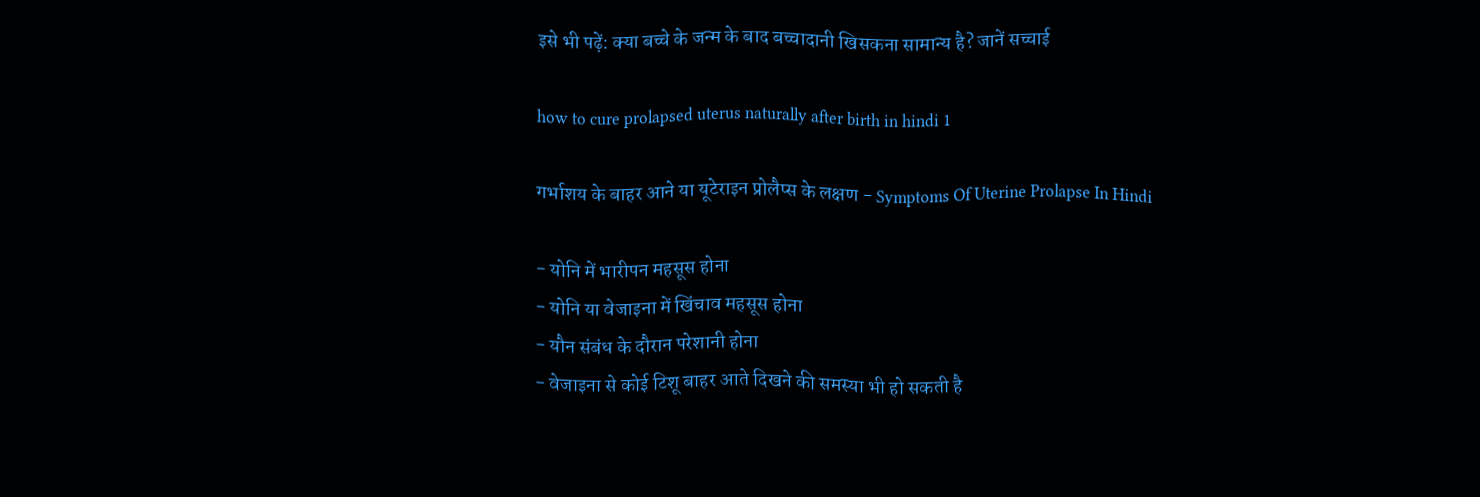इसे भी पढ़ें: क्या बच्चे के जन्म के बाद बच्चादानी खिसकना सामान्य है? जानें सच्चाई

how to cure prolapsed uterus naturally after birth in hindi 1

गर्भाशय के बाहर आने या यूटेराइन प्रोलैप्स के लक्षण - Symptoms Of Uterine Prolapse In Hindi

- योनि में भारीपन महसूस होना
- योनि या वेजाइना में खिंचाव महसूस होना
- यौन संबंध के दौरान परेशानी होना
- वेजाइना से कोई टिशू बाहर आते दिखने की समस्या भी हो सकती है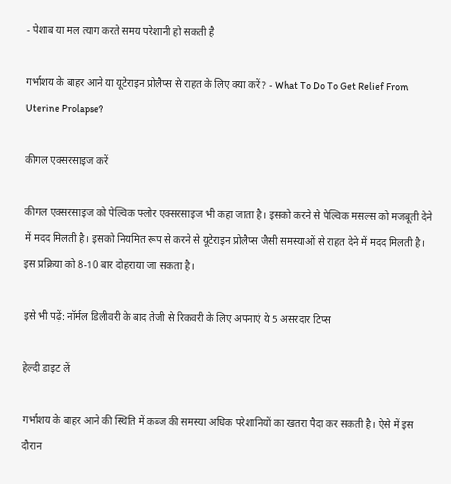- पेशाब या मल त्याग करते समय परेशानी हो सकती है

गर्भाशय के बाहर आने या यूटेराइन प्रोलैप्स से राहत के लिए क्या करें? - What To Do To Get Relief From Uterine Prolapse?

कीगल एक्सरसाइज करें

कीगल एक्सरसाइज को पेल्विक फ्लोर एक्सरसाइज भी कहा जाता है। इसको करने से पेल्विक मसल्स को मजबूती देने में मदद मिलती है। इसको नियमित रूप से करने से यूटेराइन प्रोलैप्स जैसी समस्याओं से राहत देने में मदद मिलती है। इस प्रक्रिया को 8-10 बार दोहराया जा सकता है।

इसे भी पढ़ें: नॉर्मल डिलीवरी के बाद तेजी से रिकवरी के लिए अपनाएं ये 5 असरदार टिप्स

हेल्दी डाइट लें

गर्भाशय के बाहर आने की स्थिति में कब्ज की समस्या अधिक परेशानियों का खतरा पैदा कर सकती है। ऐसे में इस दौरान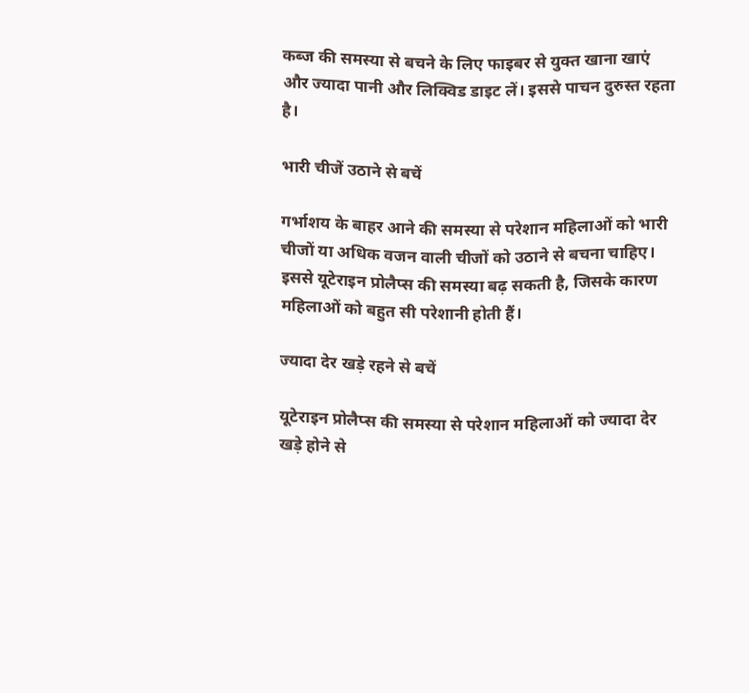कब्ज की समस्या से बचने के लिए फाइबर से युक्त खाना खाएं और ज्यादा पानी और लिक्विड डाइट लें। इससे पाचन दुरुस्त रहता है।

भारी चीजें उठाने से बचें

गर्भाशय के बाहर आने की समस्या से परेशान महिलाओं को भारी चीजों या अधिक वजन वाली चीजों को उठाने से बचना चाहिए। इससे यूटेराइन प्रोलैप्स की समस्या बढ़ सकती है, जिसके कारण महिलाओं को बहुत सी परेशानी होती हैं।

ज्यादा देर खड़े रहने से बचें

यूटेराइन प्रोलैप्स की समस्या से परेशान महिलाओं को ज्यादा देर खड़े होने से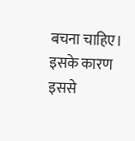बचना चाहिए। इसके कारण इससे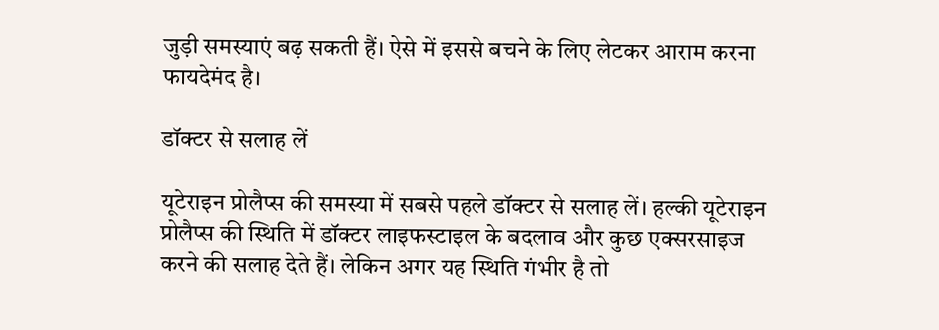जुड़ी समस्याएं बढ़ सकती हैं। ऐसे में इससे बचने के लिए लेटकर आराम करना फायदेमंद है।

डॉक्टर से सलाह लें

यूटेराइन प्रोलैप्स की समस्या में सबसे पहले डॉक्टर से सलाह लें। हल्की यूटेराइन प्रोलैप्स की स्थिति में डॉक्टर लाइफस्टाइल के बदलाव और कुछ एक्सरसाइज करने की सलाह देते हैं। लेकिन अगर यह स्थिति गंभीर है तो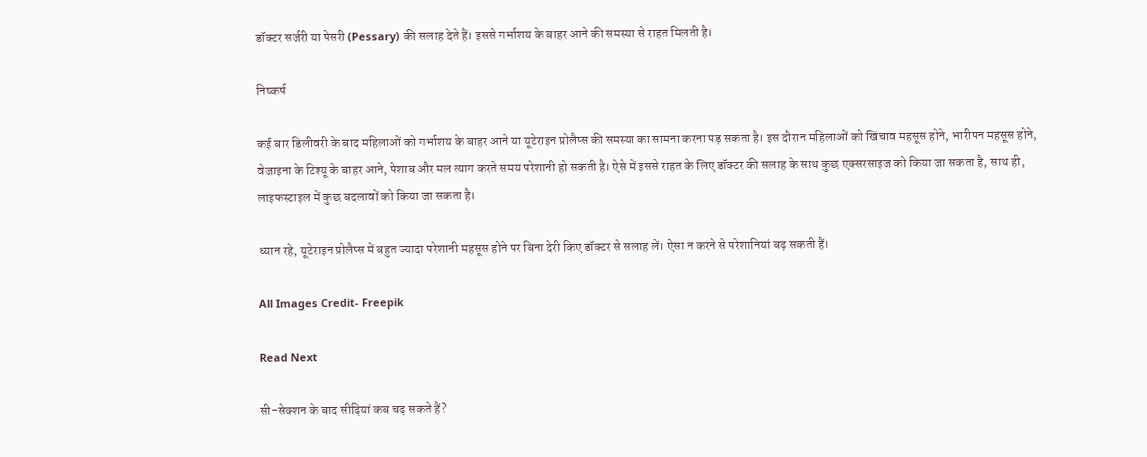डॉक्टर सर्जरी या पेसरी (Pessary) की सलाह देते हैं। इससे गर्भाशय के बाहर आने की समस्या से राहत मिलती है।

निष्कर्ष

कई बार डिलीवरी के बाद महिलाओं को गर्भाशय के बाहर आने या यूटेराइन प्रोलैप्स की समस्या का सामना करना पड़ सकता है। इस दौरान महिलाओं को खिंचाव महसूस होने, भारीपन महसूस होने, वेजाइना के टिश्यू के बाहर आने, पेशाब और मल त्याग करते समय परेशानी हो सकती है। ऐसे में इससे राहत के लिए डॉक्टर की सलाह के साथ कुछ एक्सरसाइज को किया जा सकता है, साथ ही, लाइफस्टाइल में कुछ बदलावों को किया जा सकता है।

ध्यान रहे, यूटेराइन प्रोलैप्स में बहुत ज्यादा परेशानी महसूस होने पर बिना देरी किए डॉक्टर से सलाह लें। ऐसा न करने से परेशानियां बढ़ सकती हैं।

All Images Credit- Freepik

Read Next

सी-सेक्शन के बाद सीढ़ियां कब चढ़ सकते हैं?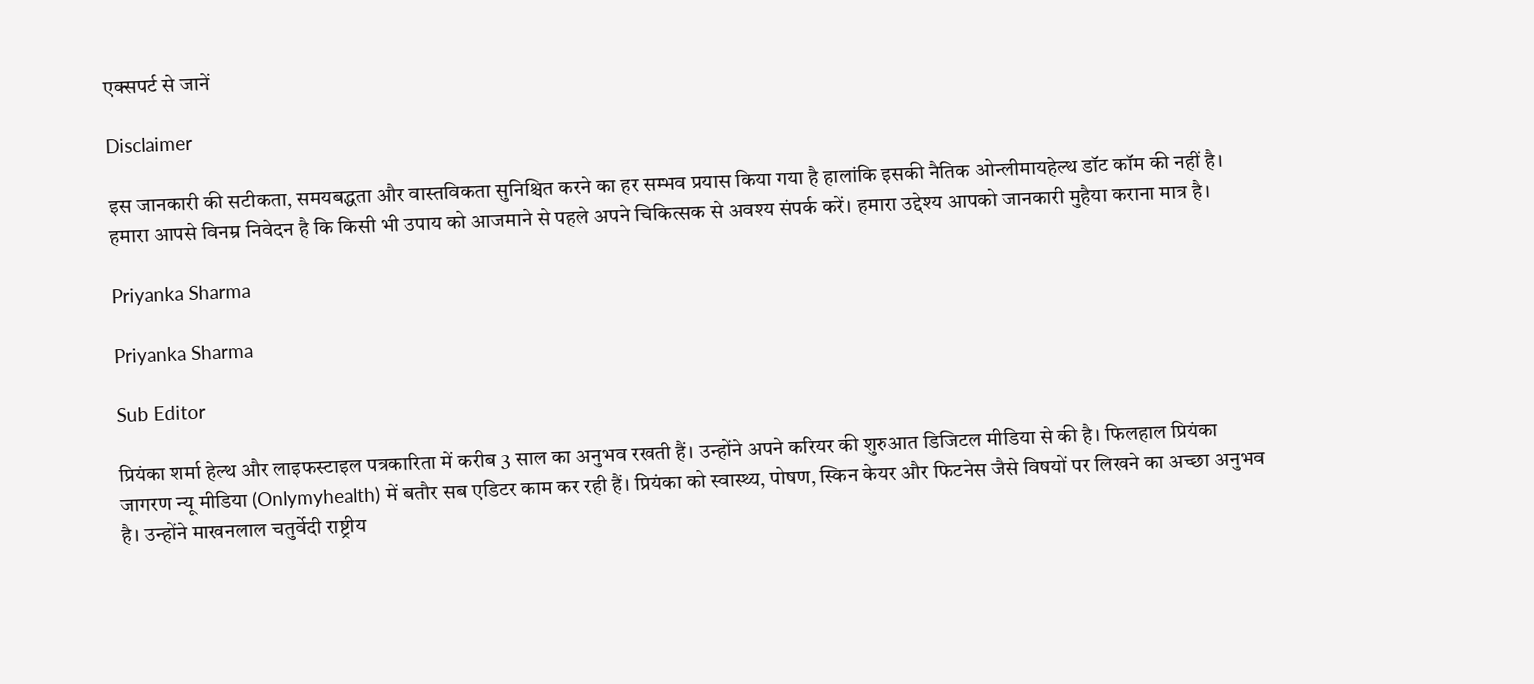एक्सपर्ट से जानें

Disclaimer

इस जानकारी की सटीकता, समयबद्धता और वास्तविकता सुनिश्चित करने का हर सम्भव प्रयास किया गया है हालांकि इसकी नैतिक ओन्लीमायहेल्थ डॉट कॉम की नहीं है। हमारा आपसे विनम्र निवेदन है कि किसी भी उपाय को आजमाने से पहले अपने चिकित्सक से अवश्य संपर्क करें। हमारा उद्देश्य आपको जानकारी मुहैया कराना मात्र है।

Priyanka Sharma

Priyanka Sharma

Sub Editor

प्रियंका शर्मा हेल्थ और लाइफस्टाइल पत्रकारिता में करीब 3 साल का अनुभव रखती हैं। उन्होंने अपने करियर की शुरुआत डिजिटल मीडिया से की है। फिलहाल प्रियंका जागरण न्यू मीडिया (Onlymyhealth) में बतौर सब एडिटर काम कर रही हैं। प्रियंका को स्वास्थ्य, पोषण, स्किन केयर और फिटनेस जैसे विषयों पर लिखने का अच्छा अनुभव है। उन्होंने माखनलाल चतुर्वेदी राष्ट्रीय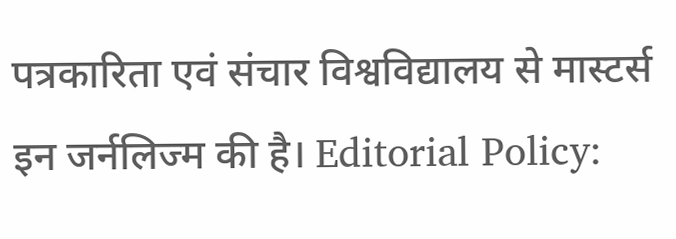पत्रकारिता एवं संचार विश्वविद्यालय से मास्टर्स इन जर्नलिज्म की है। Editorial Policy: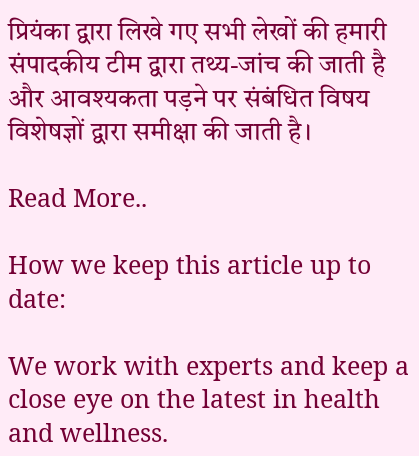प्रियंका द्वारा लिखे गए सभी लेखों की हमारी संपादकीय टीम द्वारा तथ्य-जांच की जाती है और आवश्यकता पड़ने पर संबंधित विषय विशेषज्ञों द्वारा समीक्षा की जाती है।

Read More..

How we keep this article up to date:

We work with experts and keep a close eye on the latest in health and wellness.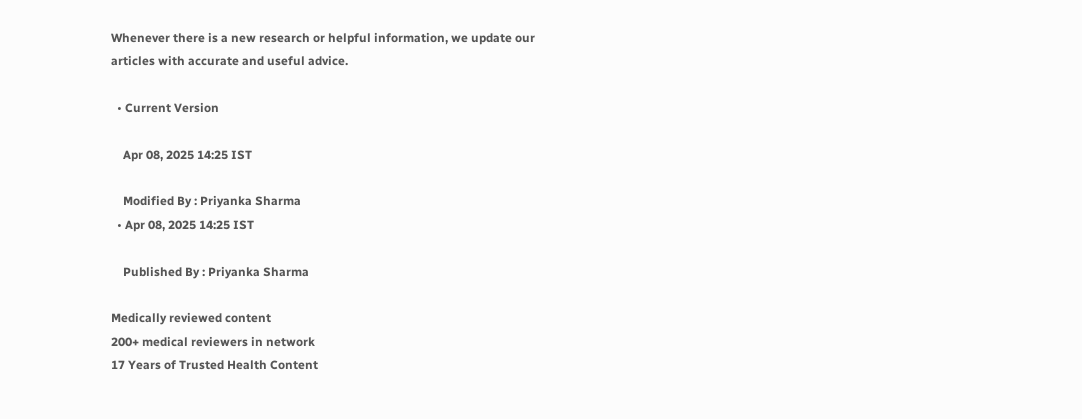Whenever there is a new research or helpful information, we update our articles with accurate and useful advice.

  • Current Version

    Apr 08, 2025 14:25 IST

    Modified By : Priyanka Sharma
  • Apr 08, 2025 14:25 IST

    Published By : Priyanka Sharma

Medically reviewed content
200+ medical reviewers in network
17 Years of Trusted Health Content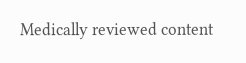Medically reviewed content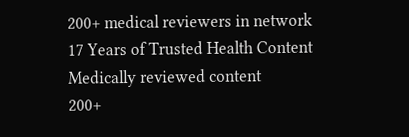200+ medical reviewers in network
17 Years of Trusted Health Content
Medically reviewed content
200+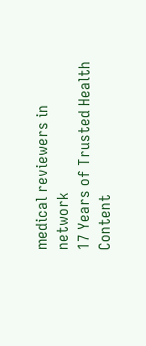medical reviewers in network
17 Years of Trusted Health Content